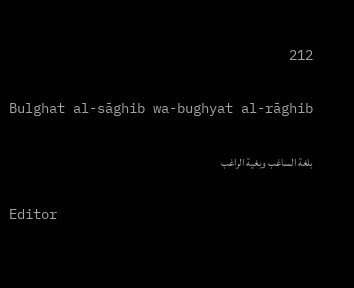212

Bulghat al-sāghib wa-bughyat al-rāghib

بلغة الساغب وبغية الراغب

Editor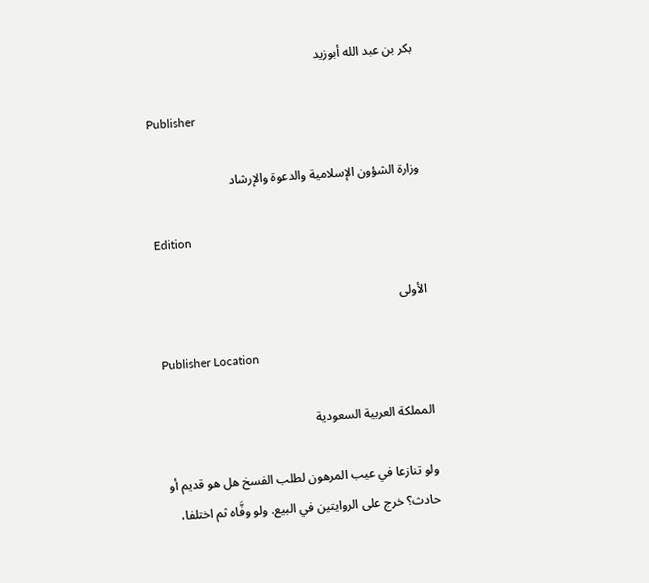بكر بن عبد الله أبوزيد

Publisher

وزارة الشؤون الإسلامية والدعوة والإرشاد

Edition

الأولى

Publisher Location

المملكة العربية السعودية

ولو تنازعا في عيب المرهون لطلب الفسخ هل هو قديم أو حادث؟ خرج على الروايتين في البيع. ولو وفَّاه ثم اختلفا،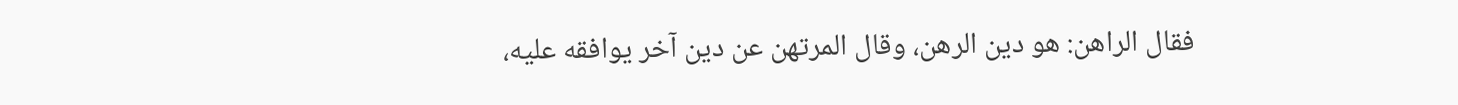فقال الراهن: هو دين الرهن، وقال المرتهن عن دين آخر يوافقه عليه،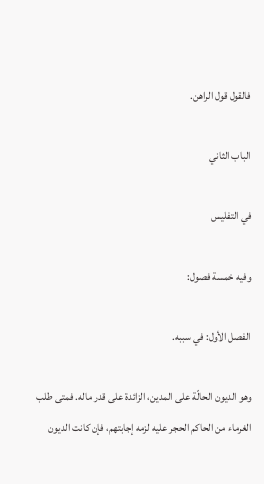فالقول قول الراهن.

الباب الثاني

في التفليس

وفيه خمسة فصول:

الفصل الأول: في سببه.

وهو الديون الحالّة على المدين، الزائدة على قدر ماله. فمتى طلب الغرماء من الحاكم الحجر عليه لزمه إجابتهم، فإن كانت الديون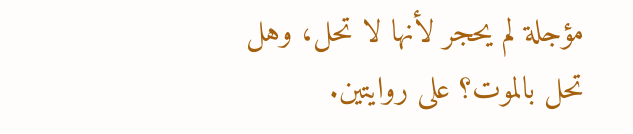مؤجلة لم يحجر لأنها لا تحل، وهل تحل بالموت؟ على روايتين.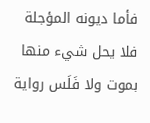فأما ديونه المؤجلة فلا يحل شيء منها بموت ولا فَلَس رواية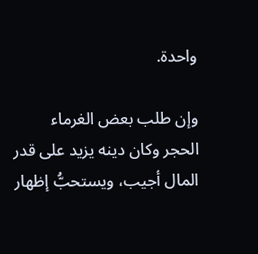واحدة.

وإن طلب بعض الغرماء الحجر وكان دينه يزيد على قدر المال أجيب، ويستحبُّ إظهار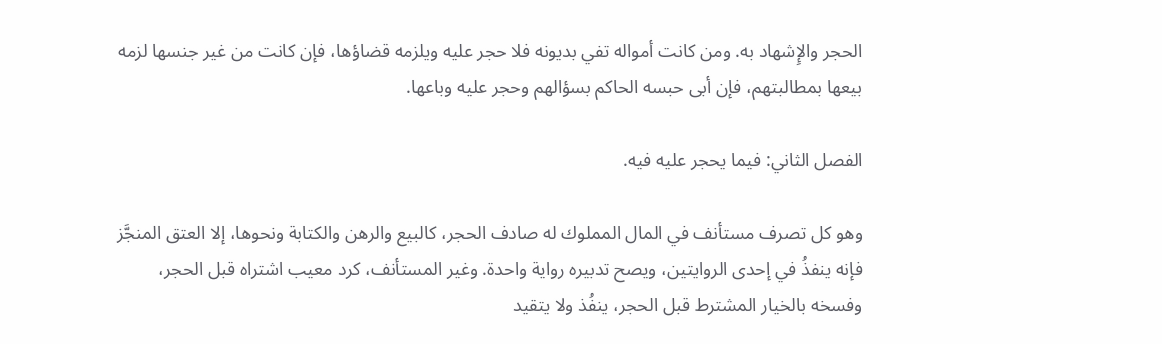الحجر والإِشهاد به. ومن كانت أمواله تفي بديونه فلا حجر عليه ويلزمه قضاؤها، فإن كانت من غير جنسها لزمه بيعها بمطالبتهم، فإن أبى حبسه الحاكم بسؤالهم وحجر عليه وباعها.

الفصل الثاني: فيما يحجر عليه فيه.

وهو كل تصرف مستأنف في المال المملوك له صادف الحجر، كالبيع والرهن والكتابة ونحوها، إلا العتق المنجَّز فإنه ينفذُ في إحدى الروايتين، ويصح تدبيره رواية واحدة. وغير المستأنف، كرد معيب اشتراه قبل الحجر، وفسخه بالخيار المشترط قبل الحجر، ينفُذ ولا يتقيد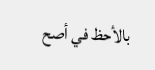بالأحظ في أصح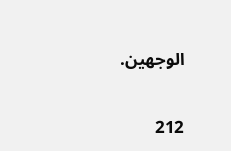الوجهين.

212